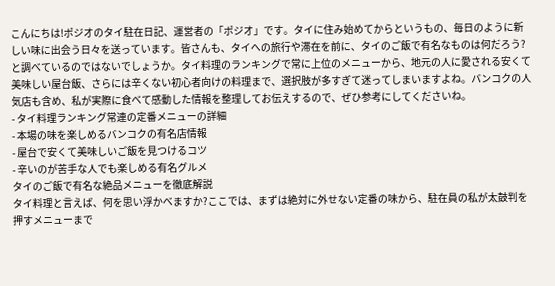こんにちは!ポジオのタイ駐在日記、運営者の「ポジオ」です。タイに住み始めてからというもの、毎日のように新しい味に出会う日々を送っています。皆さんも、タイへの旅行や滞在を前に、タイのご飯で有名なものは何だろう?と調べているのではないでしょうか。タイ料理のランキングで常に上位のメニューから、地元の人に愛される安くて美味しい屋台飯、さらには辛くない初心者向けの料理まで、選択肢が多すぎて迷ってしまいますよね。バンコクの人気店も含め、私が実際に食べて感動した情報を整理してお伝えするので、ぜひ参考にしてくださいね。
- タイ料理ランキング常連の定番メニューの詳細
- 本場の味を楽しめるバンコクの有名店情報
- 屋台で安くて美味しいご飯を見つけるコツ
- 辛いのが苦手な人でも楽しめる有名グルメ
タイのご飯で有名な絶品メニューを徹底解説
タイ料理と言えば、何を思い浮かべますか?ここでは、まずは絶対に外せない定番の味から、駐在員の私が太鼓判を押すメニューまで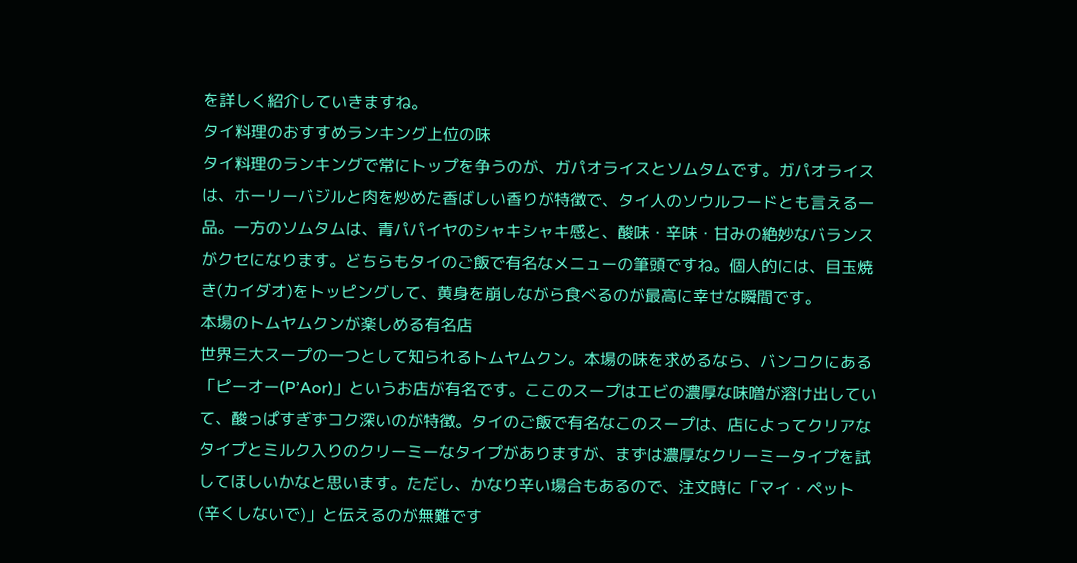を詳しく紹介していきますね。
タイ料理のおすすめランキング上位の味
タイ料理のランキングで常にトップを争うのが、ガパオライスとソムタムです。ガパオライスは、ホーリーバジルと肉を炒めた香ばしい香りが特徴で、タイ人のソウルフードとも言える一品。一方のソムタムは、青パパイヤのシャキシャキ感と、酸味・辛味・甘みの絶妙なバランスがクセになります。どちらもタイのご飯で有名なメニューの筆頭ですね。個人的には、目玉焼き(カイダオ)をトッピングして、黄身を崩しながら食べるのが最高に幸せな瞬間です。
本場のトムヤムクンが楽しめる有名店
世界三大スープの一つとして知られるトムヤムクン。本場の味を求めるなら、バンコクにある「ピーオー(P’Aor)」というお店が有名です。ここのスープはエビの濃厚な味噌が溶け出していて、酸っぱすぎずコク深いのが特徴。タイのご飯で有名なこのスープは、店によってクリアなタイプとミルク入りのクリーミーなタイプがありますが、まずは濃厚なクリーミータイプを試してほしいかなと思います。ただし、かなり辛い場合もあるので、注文時に「マイ・ペット(辛くしないで)」と伝えるのが無難です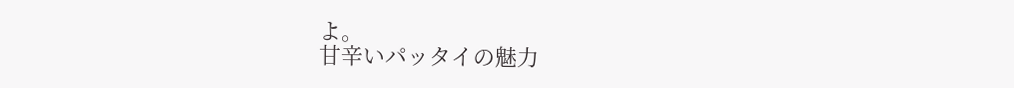よ。
甘辛いパッタイの魅力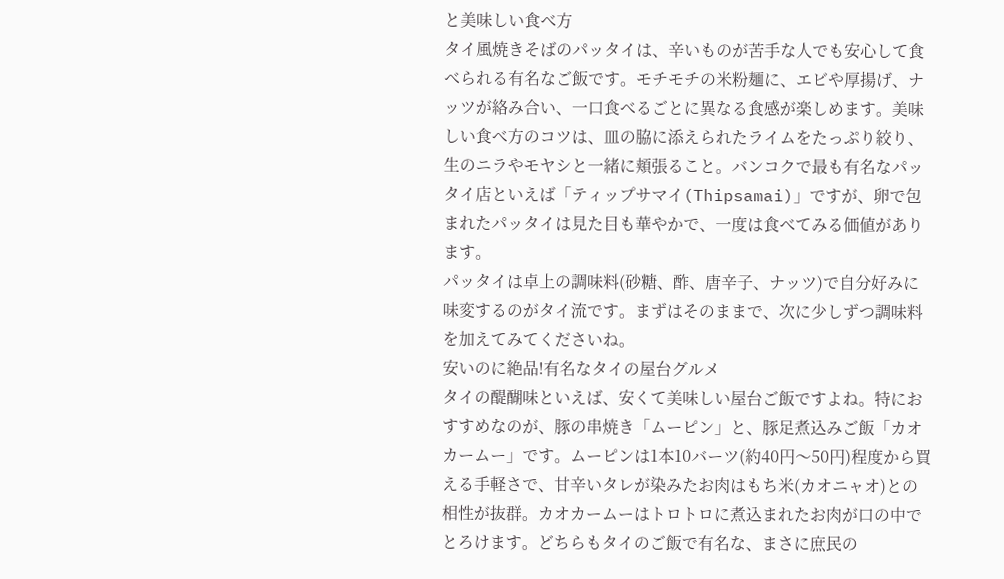と美味しい食べ方
タイ風焼きそばのパッタイは、辛いものが苦手な人でも安心して食べられる有名なご飯です。モチモチの米粉麺に、エビや厚揚げ、ナッツが絡み合い、一口食べるごとに異なる食感が楽しめます。美味しい食べ方のコツは、皿の脇に添えられたライムをたっぷり絞り、生のニラやモヤシと一緒に頬張ること。バンコクで最も有名なパッタイ店といえば「ティップサマイ(Thipsamai)」ですが、卵で包まれたパッタイは見た目も華やかで、一度は食べてみる価値があります。
パッタイは卓上の調味料(砂糖、酢、唐辛子、ナッツ)で自分好みに味変するのがタイ流です。まずはそのままで、次に少しずつ調味料を加えてみてくださいね。
安いのに絶品!有名なタイの屋台グルメ
タイの醍醐味といえば、安くて美味しい屋台ご飯ですよね。特におすすめなのが、豚の串焼き「ムーピン」と、豚足煮込みご飯「カオカームー」です。ムーピンは1本10バーツ(約40円〜50円)程度から買える手軽さで、甘辛いタレが染みたお肉はもち米(カオニャオ)との相性が抜群。カオカームーはトロトロに煮込まれたお肉が口の中でとろけます。どちらもタイのご飯で有名な、まさに庶民の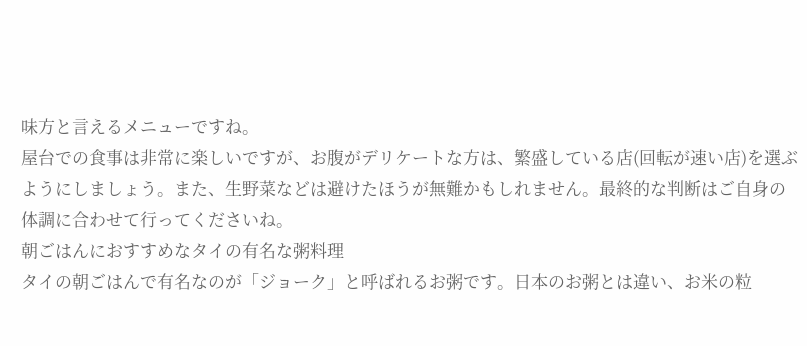味方と言えるメニューですね。
屋台での食事は非常に楽しいですが、お腹がデリケートな方は、繁盛している店(回転が速い店)を選ぶようにしましょう。また、生野菜などは避けたほうが無難かもしれません。最終的な判断はご自身の体調に合わせて行ってくださいね。
朝ごはんにおすすめなタイの有名な粥料理
タイの朝ごはんで有名なのが「ジョーク」と呼ばれるお粥です。日本のお粥とは違い、お米の粒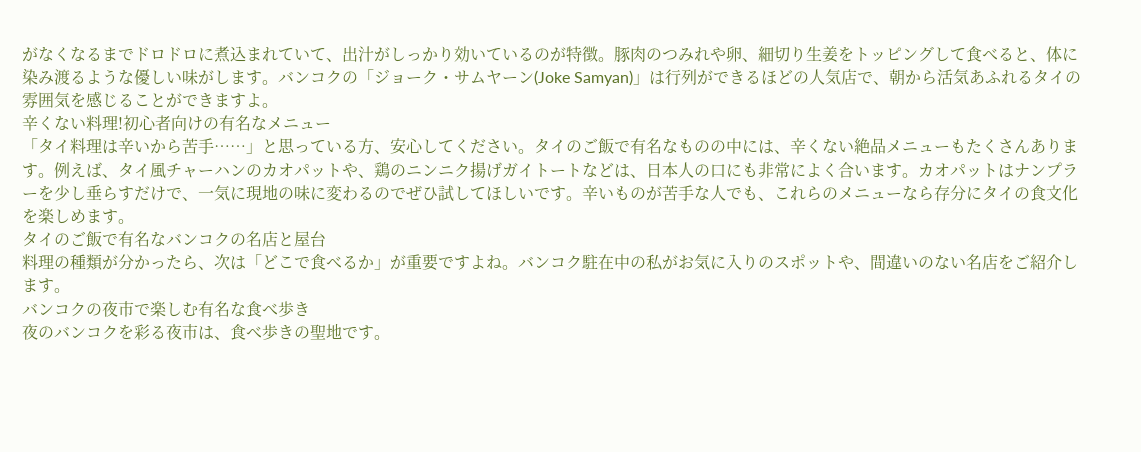がなくなるまでドロドロに煮込まれていて、出汁がしっかり効いているのが特徴。豚肉のつみれや卵、細切り生姜をトッピングして食べると、体に染み渡るような優しい味がします。バンコクの「ジョーク・サムヤーン(Joke Samyan)」は行列ができるほどの人気店で、朝から活気あふれるタイの雰囲気を感じることができますよ。
辛くない料理!初心者向けの有名なメニュー
「タイ料理は辛いから苦手……」と思っている方、安心してください。タイのご飯で有名なものの中には、辛くない絶品メニューもたくさんあります。例えば、タイ風チャーハンのカオパットや、鶏のニンニク揚げガイトートなどは、日本人の口にも非常によく合います。カオパットはナンプラーを少し垂らすだけで、一気に現地の味に変わるのでぜひ試してほしいです。辛いものが苦手な人でも、これらのメニューなら存分にタイの食文化を楽しめます。
タイのご飯で有名なバンコクの名店と屋台
料理の種類が分かったら、次は「どこで食べるか」が重要ですよね。バンコク駐在中の私がお気に入りのスポットや、間違いのない名店をご紹介します。
バンコクの夜市で楽しむ有名な食べ歩き
夜のバンコクを彩る夜市は、食べ歩きの聖地です。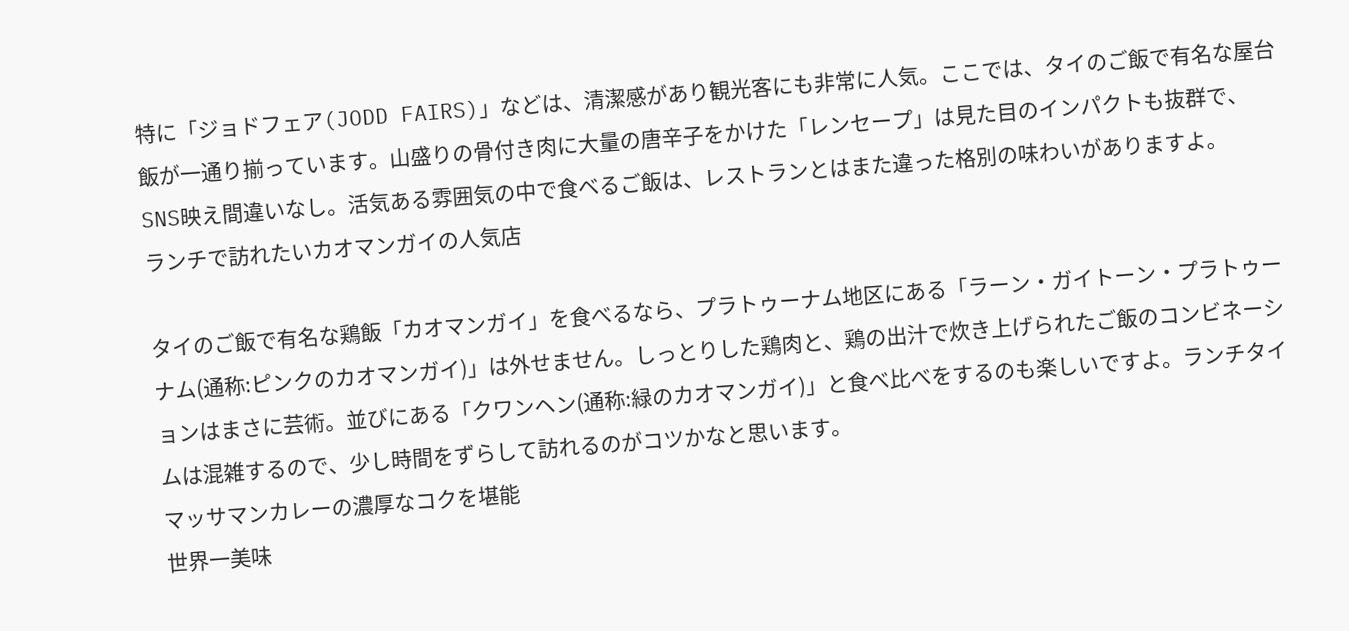特に「ジョドフェア(JODD FAIRS)」などは、清潔感があり観光客にも非常に人気。ここでは、タイのご飯で有名な屋台飯が一通り揃っています。山盛りの骨付き肉に大量の唐辛子をかけた「レンセープ」は見た目のインパクトも抜群で、SNS映え間違いなし。活気ある雰囲気の中で食べるご飯は、レストランとはまた違った格別の味わいがありますよ。
ランチで訪れたいカオマンガイの人気店

タイのご飯で有名な鶏飯「カオマンガイ」を食べるなら、プラトゥーナム地区にある「ラーン・ガイトーン・プラトゥーナム(通称:ピンクのカオマンガイ)」は外せません。しっとりした鶏肉と、鶏の出汁で炊き上げられたご飯のコンビネーションはまさに芸術。並びにある「クワンヘン(通称:緑のカオマンガイ)」と食べ比べをするのも楽しいですよ。ランチタイムは混雑するので、少し時間をずらして訪れるのがコツかなと思います。
マッサマンカレーの濃厚なコクを堪能
世界一美味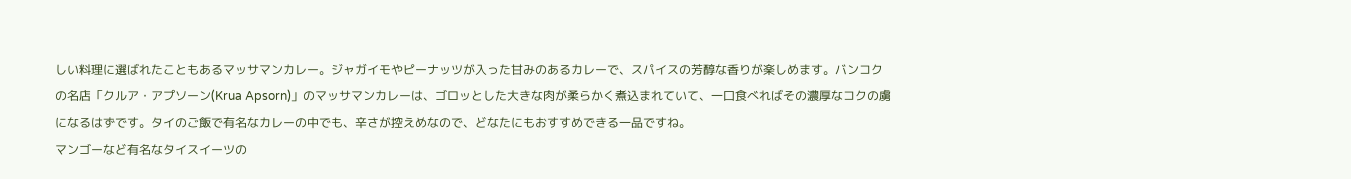しい料理に選ばれたこともあるマッサマンカレー。ジャガイモやピーナッツが入った甘みのあるカレーで、スパイスの芳醇な香りが楽しめます。バンコクの名店「クルア・アプソーン(Krua Apsorn)」のマッサマンカレーは、ゴロッとした大きな肉が柔らかく煮込まれていて、一口食べればその濃厚なコクの虜になるはずです。タイのご飯で有名なカレーの中でも、辛さが控えめなので、どなたにもおすすめできる一品ですね。
マンゴーなど有名なタイスイーツの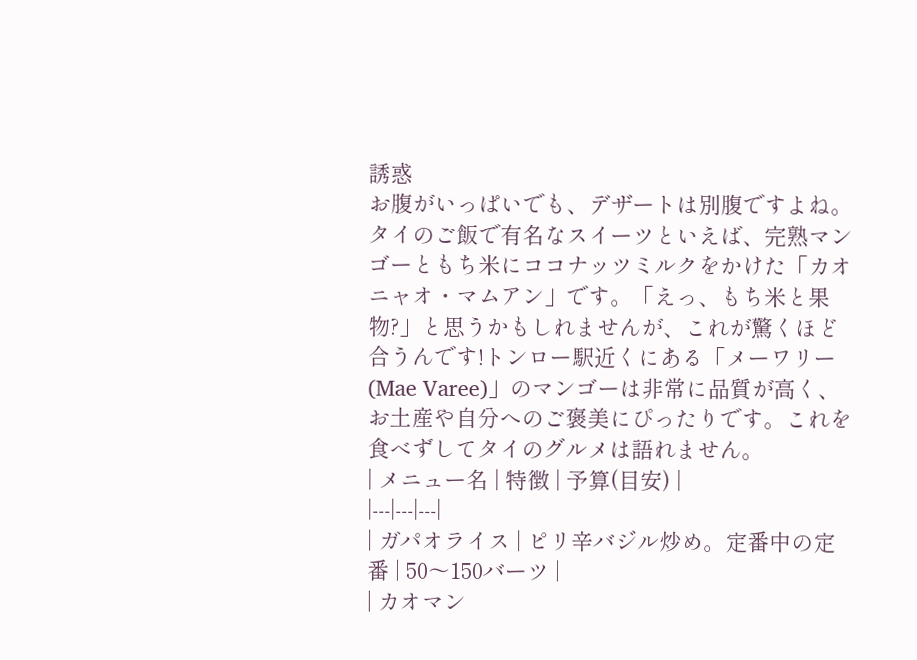誘惑
お腹がいっぱいでも、デザートは別腹ですよね。タイのご飯で有名なスイーツといえば、完熟マンゴーともち米にココナッツミルクをかけた「カオニャオ・マムアン」です。「えっ、もち米と果物?」と思うかもしれませんが、これが驚くほど合うんです!トンロー駅近くにある「メーワリー(Mae Varee)」のマンゴーは非常に品質が高く、お土産や自分へのご褒美にぴったりです。これを食べずしてタイのグルメは語れません。
| メニュー名 | 特徴 | 予算(目安) |
|---|---|---|
| ガパオライス | ピリ辛バジル炒め。定番中の定番 | 50〜150バーツ |
| カオマン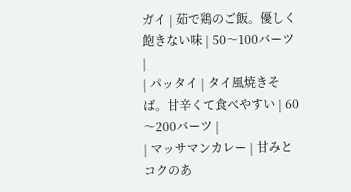ガイ | 茹で鶏のご飯。優しく飽きない味 | 50〜100バーツ |
| パッタイ | タイ風焼きそば。甘辛くて食べやすい | 60〜200バーツ |
| マッサマンカレー | 甘みとコクのあ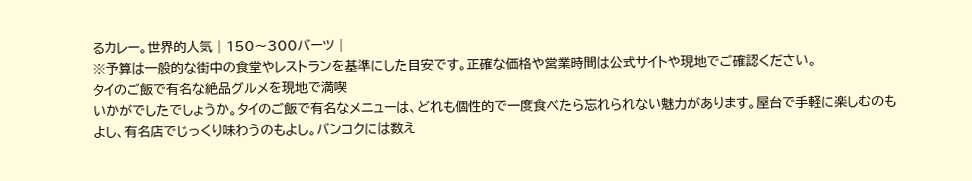るカレー。世界的人気 | 150〜300バーツ |
※予算は一般的な街中の食堂やレストランを基準にした目安です。正確な価格や営業時間は公式サイトや現地でご確認ください。
タイのご飯で有名な絶品グルメを現地で満喫
いかがでしたでしょうか。タイのご飯で有名なメニューは、どれも個性的で一度食べたら忘れられない魅力があります。屋台で手軽に楽しむのもよし、有名店でじっくり味わうのもよし。バンコクには数え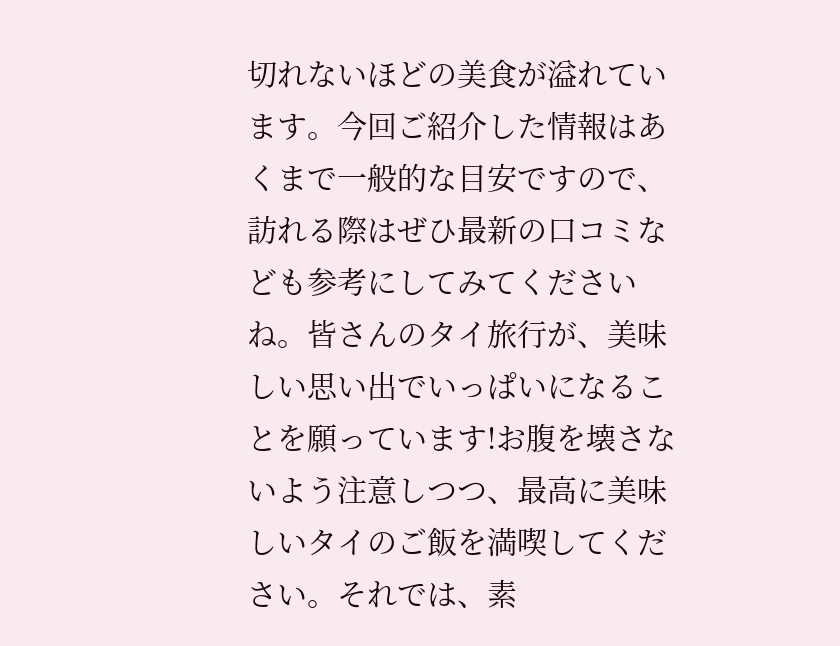切れないほどの美食が溢れています。今回ご紹介した情報はあくまで一般的な目安ですので、訪れる際はぜひ最新の口コミなども参考にしてみてくださいね。皆さんのタイ旅行が、美味しい思い出でいっぱいになることを願っています!お腹を壊さないよう注意しつつ、最高に美味しいタイのご飯を満喫してください。それでは、素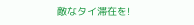敵なタイ滞在を!